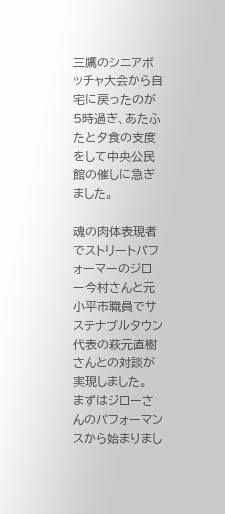三鷹のシニアボッチャ大会から自宅に戻ったのが5時過ぎ、あたふたと夕食の支度をして中央公民館の催しに急ぎました。

魂の肉体表現者でストリートパフォーマーのジロー今村さんと元小平市職員でサステナブルタウン代表の萩元直樹さんとの対談が
実現しました。
まずはジローさんのパフォーマンスから始まりまし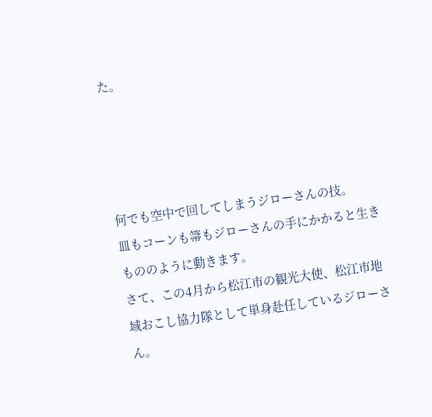た。




何でも空中で回してしまうジローさんの技。
皿もコーンも箒もジローさんの手にかかると生きもののように動きます。
さて、この4月から松江市の観光大使、松江市地域おこし協力隊として単身赴任しているジローさん。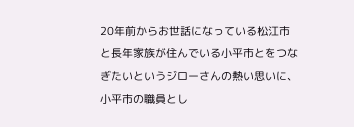20年前からお世話になっている松江市と長年家族が住んでいる小平市とをつなぎたいというジローさんの熱い思いに、小平市の職員とし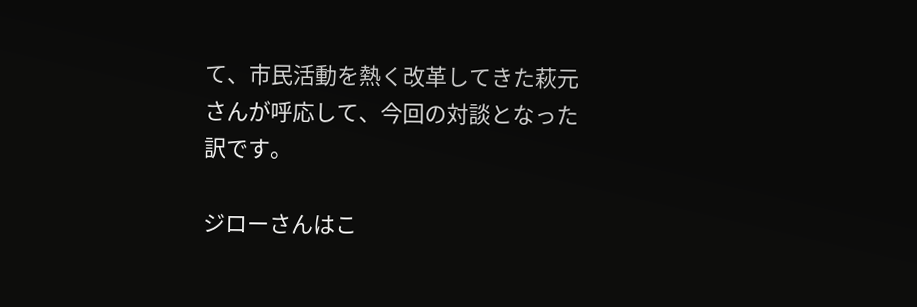て、市民活動を熱く改革してきた萩元さんが呼応して、今回の対談となった訳です。

ジローさんはこ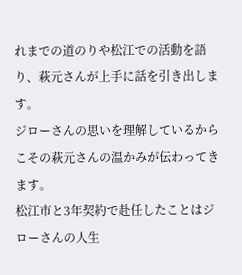れまでの道のりや松江での活動を語り、萩元さんが上手に話を引き出します。
ジローさんの思いを理解しているからこその萩元さんの温かみが伝わってきます。
松江市と3年契約で赴任したことはジローさんの人生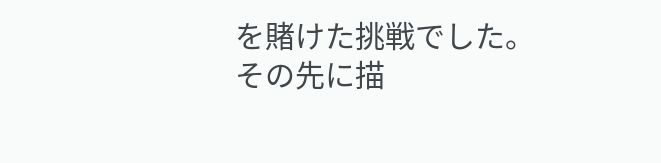を賭けた挑戦でした。
その先に描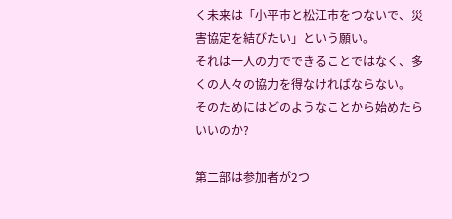く未来は「小平市と松江市をつないで、災害協定を結びたい」という願い。
それは一人の力でできることではなく、多くの人々の協力を得なければならない。
そのためにはどのようなことから始めたらいいのか?

第二部は参加者が2つ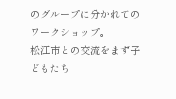のグループに分かれてのワークショップ。
松江市との交流をまず子どもたち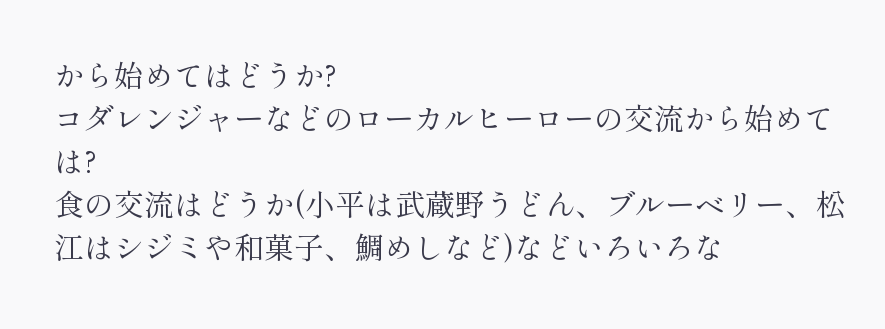から始めてはどうか?
コダレンジャーなどのローカルヒーローの交流から始めては?
食の交流はどうか(小平は武蔵野うどん、ブルーベリー、松江はシジミや和菓子、鯛めしなど)などいろいろな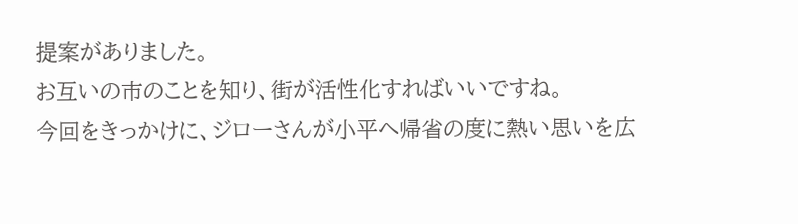提案がありました。
お互いの市のことを知り、街が活性化すればいいですね。
今回をきっかけに、ジローさんが小平へ帰省の度に熱い思いを広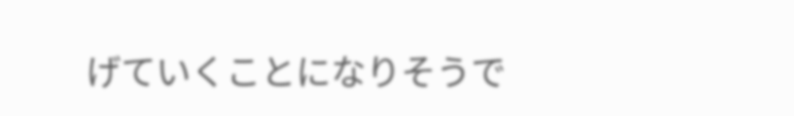げていくことになりそうで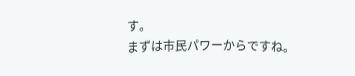す。
まずは市民パワーからですね。